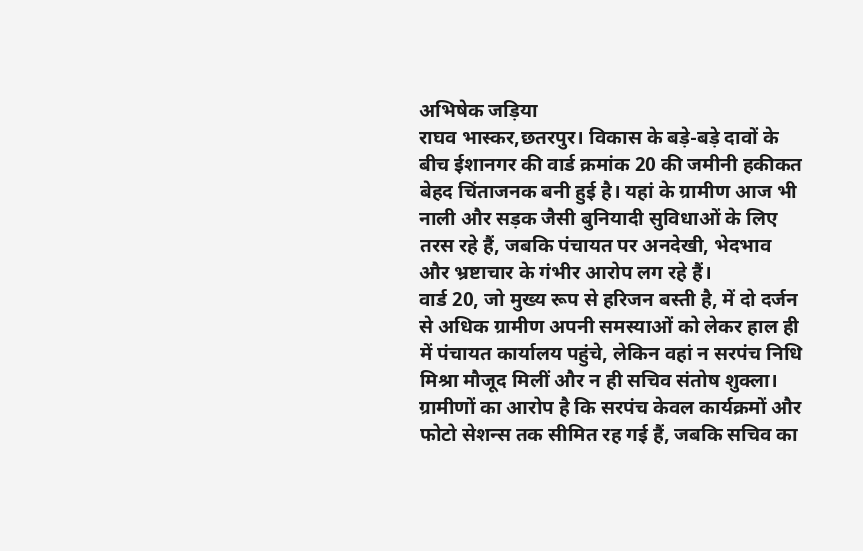अभिषेक जड़िया
राघव भास्कर,छतरपुर। विकास के बड़े-बड़े दावों के बीच ईशानगर की वार्ड क्रमांक 20 की जमीनी हकीकत बेहद चिंताजनक बनी हुई है। यहां के ग्रामीण आज भी नाली और सड़क जैसी बुनियादी सुविधाओं के लिए तरस रहे हैं, जबकि पंचायत पर अनदेखी, भेदभाव और भ्रष्टाचार के गंभीर आरोप लग रहे हैं।
वार्ड 20, जो मुख्य रूप से हरिजन बस्ती है, में दो दर्जन से अधिक ग्रामीण अपनी समस्याओं को लेकर हाल ही में पंचायत कार्यालय पहुंचे, लेकिन वहां न सरपंच निधि मिश्रा मौजूद मिलीं और न ही सचिव संतोष शुक्ला। ग्रामीणों का आरोप है कि सरपंच केवल कार्यक्रमों और फोटो सेशन्स तक सीमित रह गई हैं, जबकि सचिव का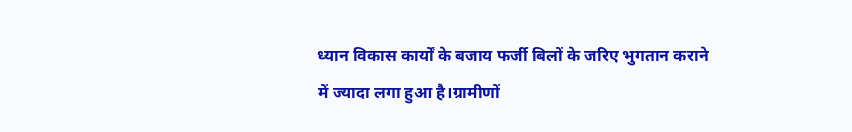ध्यान विकास कार्यों के बजाय फर्जी बिलों के जरिए भुगतान कराने में ज्यादा लगा हुआ है।ग्रामीणों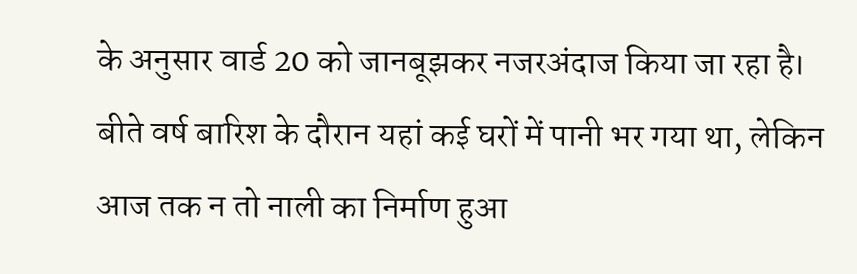के अनुसार वार्ड 20 को जानबूझकर नजरअंदाज किया जा रहा है। बीते वर्ष बारिश के दौरान यहां कई घरों में पानी भर गया था, लेकिन आज तक न तो नाली का निर्माण हुआ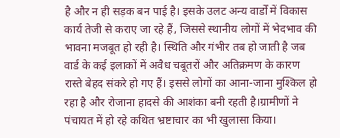है और न ही सड़क बन पाई है। इसके उलट अन्य वार्डों में विकास कार्य तेजी से कराए जा रहे हैं, जिससे स्थानीय लोगों में भेदभाव की भावना मजबूत हो रही है। स्थिति और गंभीर तब हो जाती है जब वार्ड के कई इलाकों में अवैध चबूतरों और अतिक्रमण के कारण रास्ते बेहद संकरे हो गए हैं। इससे लोगों का आना-जाना मुश्किल हो रहा है और रोजाना हादसे की आशंका बनी रहती है।ग्रामीणों ने पंचायत में हो रहे कथित भ्रष्टाचार का भी खुलासा किया।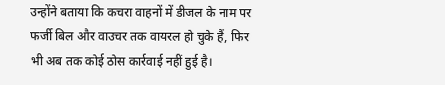उन्होंने बताया कि कचरा वाहनों में डीजल के नाम पर फर्जी बिल और वाउचर तक वायरल हो चुके हैं, फिर भी अब तक कोई ठोस कार्रवाई नहीं हुई है।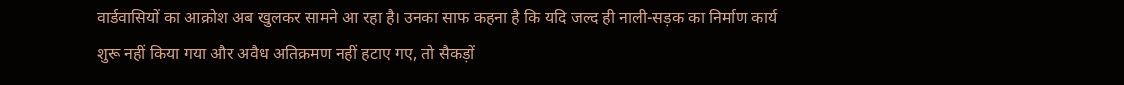वार्डवासियों का आक्रोश अब खुलकर सामने आ रहा है। उनका साफ कहना है कि यदि जल्द ही नाली-सड़क का निर्माण कार्य शुरू नहीं किया गया और अवैध अतिक्रमण नहीं हटाए गए, तो सैकड़ों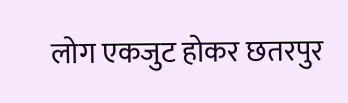लोग एकजुट होकर छतरपुर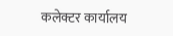कलेक्टर कार्यालय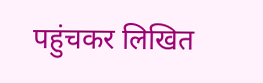पहुंचकर लिखित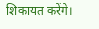शिकायत करेंगे।